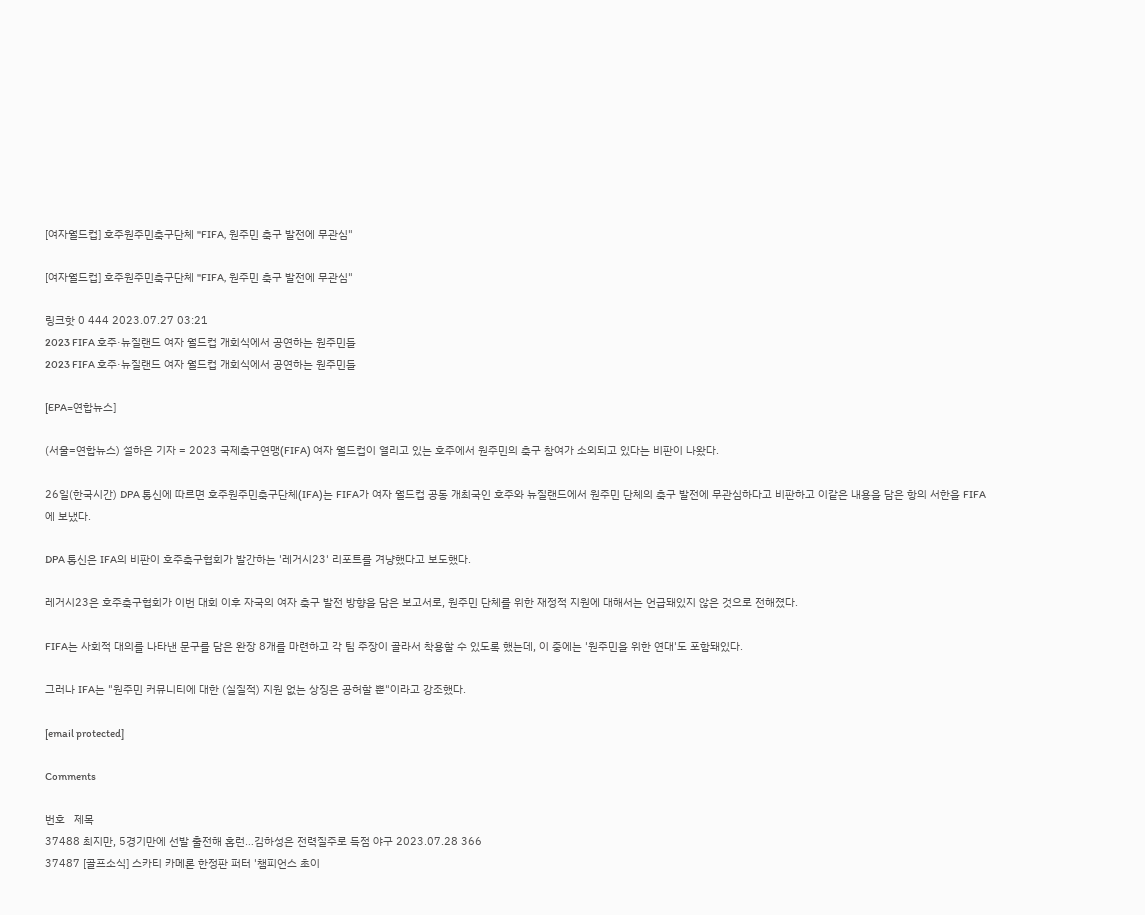[여자월드컵] 호주원주민축구단체 "FIFA, 원주민 축구 발전에 무관심"

[여자월드컵] 호주원주민축구단체 "FIFA, 원주민 축구 발전에 무관심"

링크핫 0 444 2023.07.27 03:21
2023 FIFA 호주·뉴질랜드 여자 월드컵 개회식에서 공연하는 원주민들
2023 FIFA 호주·뉴질랜드 여자 월드컵 개회식에서 공연하는 원주민들

[EPA=연합뉴스]

(서울=연합뉴스) 설하은 기자 = 2023 국제축구연맹(FIFA) 여자 월드컵이 열리고 있는 호주에서 원주민의 축구 참여가 소외되고 있다는 비판이 나왔다.

26일(한국시간) DPA 통신에 따르면 호주원주민축구단체(IFA)는 FIFA가 여자 월드컵 공동 개최국인 호주와 뉴질랜드에서 원주민 단체의 축구 발전에 무관심하다고 비판하고 이같은 내용을 담은 항의 서한을 FIFA에 보냈다.

DPA 통신은 IFA의 비판이 호주축구협회가 발간하는 '레거시23' 리포트를 겨냥했다고 보도했다.

레거시23은 호주축구협회가 이번 대회 이후 자국의 여자 축구 발전 방향을 담은 보고서로, 원주민 단체를 위한 재정적 지원에 대해서는 언급돼있지 않은 것으로 전해졌다.

FIFA는 사회적 대의를 나타낸 문구를 담은 완장 8개를 마련하고 각 팀 주장이 골라서 착용할 수 있도록 했는데, 이 중에는 '원주민을 위한 연대'도 포함돼있다.

그러나 IFA는 "원주민 커뮤니티에 대한 (실질적) 지원 없는 상징은 공허할 뿐"이라고 강조했다.

[email protected]

Comments

번호   제목
37488 최지만, 5경기만에 선발 출전해 홈런…김하성은 전력질주로 득점 야구 2023.07.28 366
37487 [골프소식] 스카티 카메론 한정판 퍼터 '챔피언스 초이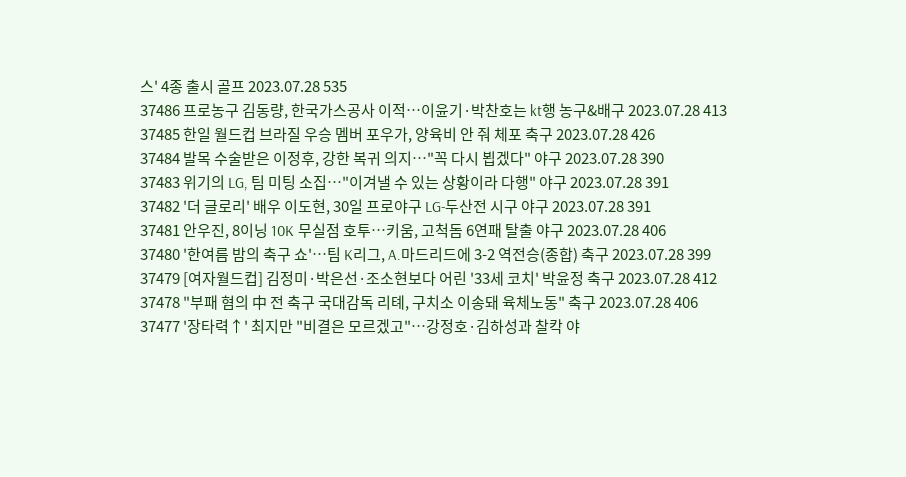스' 4종 출시 골프 2023.07.28 535
37486 프로농구 김동량, 한국가스공사 이적…이윤기·박찬호는 kt행 농구&배구 2023.07.28 413
37485 한일 월드컵 브라질 우승 멤버 포우가, 양육비 안 줘 체포 축구 2023.07.28 426
37484 발목 수술받은 이정후, 강한 복귀 의지…"꼭 다시 뵙겠다" 야구 2023.07.28 390
37483 위기의 LG, 팀 미팅 소집…"이겨낼 수 있는 상황이라 다행" 야구 2023.07.28 391
37482 '더 글로리' 배우 이도현, 30일 프로야구 LG-두산전 시구 야구 2023.07.28 391
37481 안우진, 8이닝 10K 무실점 호투…키움, 고척돔 6연패 탈출 야구 2023.07.28 406
37480 '한여름 밤의 축구 쇼'…팀 K리그, A.마드리드에 3-2 역전승(종합) 축구 2023.07.28 399
37479 [여자월드컵] 김정미·박은선·조소현보다 어린 '33세 코치' 박윤정 축구 2023.07.28 412
37478 "부패 혐의 中 전 축구 국대감독 리톄, 구치소 이송돼 육체노동" 축구 2023.07.28 406
37477 '장타력↑' 최지만 "비결은 모르겠고"…강정호·김하성과 찰칵 야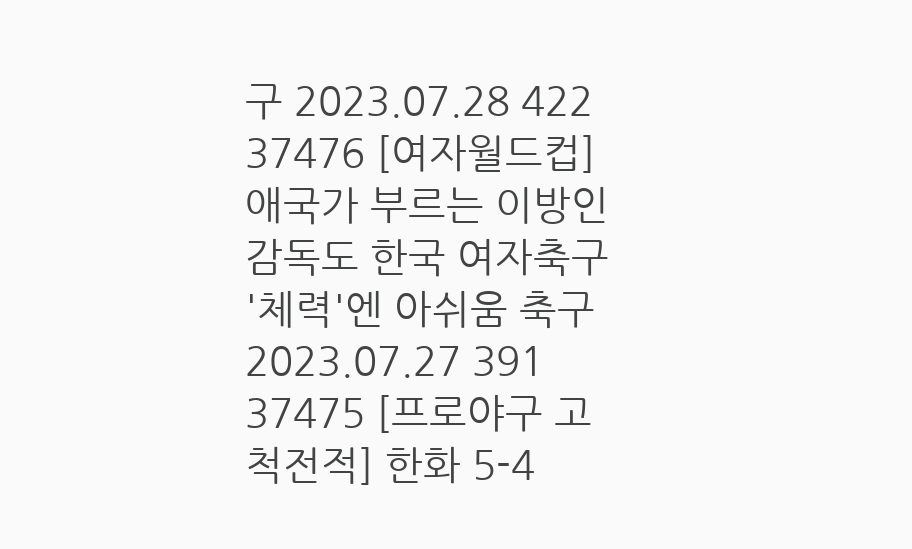구 2023.07.28 422
37476 [여자월드컵] 애국가 부르는 이방인 감독도 한국 여자축구 '체력'엔 아쉬움 축구 2023.07.27 391
37475 [프로야구 고척전적] 한화 5-4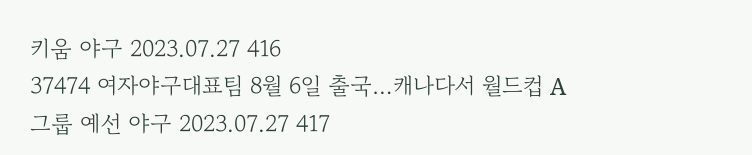키움 야구 2023.07.27 416
37474 여자야구대표팀 8월 6일 출국…캐나다서 월드컵 A그룹 예선 야구 2023.07.27 417